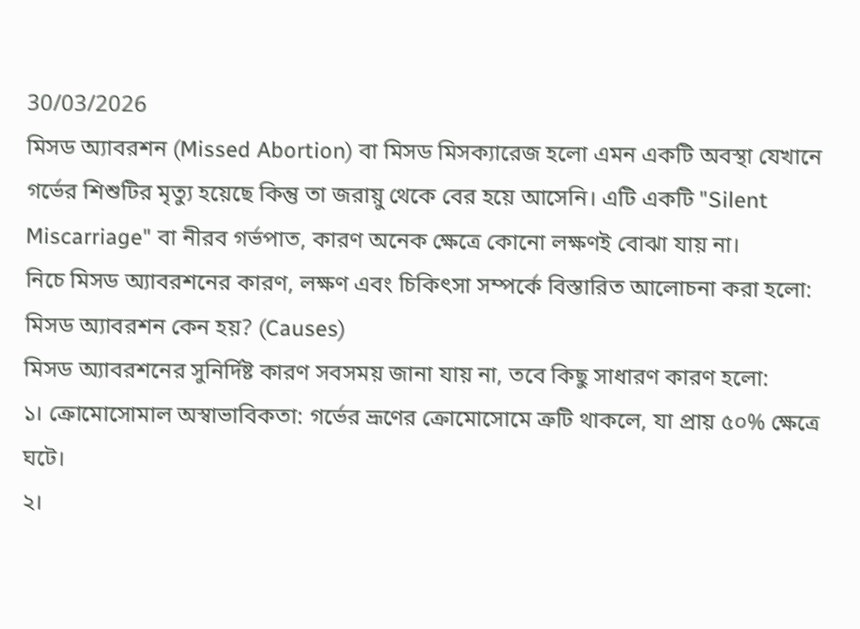30/03/2026
মিসড অ্যাবরশন (Missed Abortion) বা মিসড মিসক্যারেজ হলো এমন একটি অবস্থা যেখানে গর্ভের শিশুটির মৃত্যু হয়েছে কিন্তু তা জরায়ু থেকে বের হয়ে আসেনি। এটি একটি "Silent Miscarriage" বা নীরব গর্ভপাত, কারণ অনেক ক্ষেত্রে কোনো লক্ষণই বোঝা যায় না।
নিচে মিসড অ্যাবরশনের কারণ, লক্ষণ এবং চিকিৎসা সম্পর্কে বিস্তারিত আলোচনা করা হলো:
মিসড অ্যাবরশন কেন হয়? (Causes)
মিসড অ্যাবরশনের সুনির্দিষ্ট কারণ সবসময় জানা যায় না, তবে কিছু সাধারণ কারণ হলো:
১। ক্রোমোসোমাল অস্বাভাবিকতা: গর্ভের ভ্রূণের ক্রোমোসোমে ত্রুটি থাকলে, যা প্রায় ৫০% ক্ষেত্রে ঘটে।
২।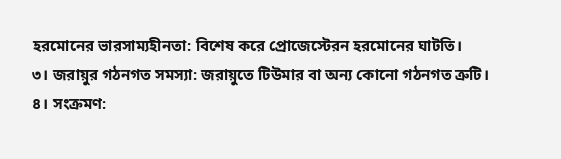হরমোনের ভারসাম্যহীনতা: বিশেষ করে প্রোজেস্টেরন হরমোনের ঘাটতি।
৩। জরায়ুর গঠনগত সমস্যা: জরায়ুতে টিউমার বা অন্য কোনো গঠনগত ত্রুটি।
৪। সংক্রমণ: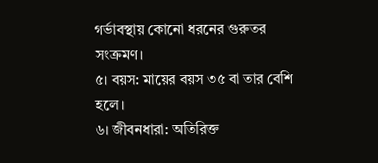গর্ভাবস্থায় কোনো ধরনের গুরুতর সংক্রমণ।
৫। বয়স: মায়ের বয়স ৩৫ বা তার বেশি হলে।
৬। জীবনধারা: অতিরিক্ত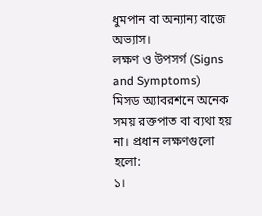ধুমপান বা অন্যান্য বাজে অভ্যাস।
লক্ষণ ও উপসর্গ (Signs and Symptoms)
মিসড অ্যাবরশনে অনেক সময় রক্তপাত বা ব্যথা হয় না। প্রধান লক্ষণগুলো হলো:
১।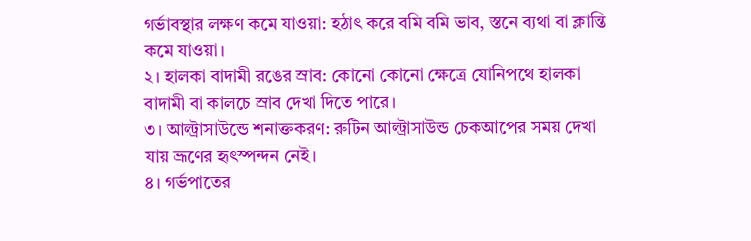গর্ভাবস্থার লক্ষণ কমে যাওয়া: হঠাৎ করে বমি বমি ভাব, স্তনে ব্যথা বা ক্লান্তি কমে যাওয়া।
২। হালকা বাদামী রঙের স্রাব: কোনো কোনো ক্ষেত্রে যোনিপথে হালকা বাদামী বা কালচে স্রাব দেখা দিতে পারে।
৩। আল্ট্রাসাউন্ডে শনাক্তকরণ: রুটিন আল্ট্রাসাউন্ড চেকআপের সময় দেখা যায় ভ্রূণের হৃৎস্পন্দন নেই।
৪। গর্ভপাতের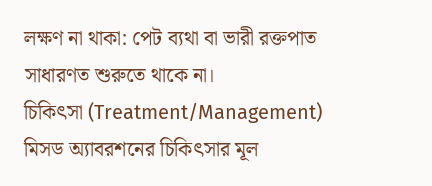লক্ষণ না থাকা: পেট ব্যথা বা ভারী রক্তপাত সাধারণত শুরুতে থাকে না।
চিকিৎসা (Treatment/Management)
মিসড অ্যাবরশনের চিকিৎসার মূল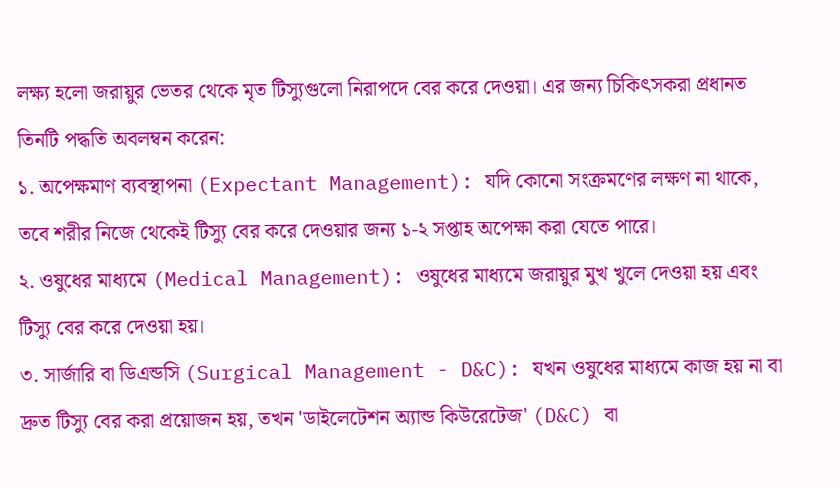লক্ষ্য হলো জরায়ুর ভেতর থেকে মৃত টিস্যুগুলো নিরাপদে বের করে দেওয়া। এর জন্য চিকিৎসকরা প্রধানত তিনটি পদ্ধতি অবলম্বন করেন:
১. অপেক্ষমাণ ব্যবস্থাপনা (Expectant Management): যদি কোনো সংক্রমণের লক্ষণ না থাকে, তবে শরীর নিজে থেকেই টিস্যু বের করে দেওয়ার জন্য ১-২ সপ্তাহ অপেক্ষা করা যেতে পারে।
২. ওষুধের মাধ্যমে (Medical Management): ওষুধের মাধ্যমে জরায়ুর মুখ খুলে দেওয়া হয় এবং টিস্যু বের করে দেওয়া হয়।
৩. সার্জারি বা ডিএন্ডসি (Surgical Management - D&C): যখন ওষুধের মাধ্যমে কাজ হয় না বা দ্রুত টিস্যু বের করা প্রয়োজন হয়, তখন 'ডাইলেটেশন অ্যান্ড কিউরেটেজ' (D&C) বা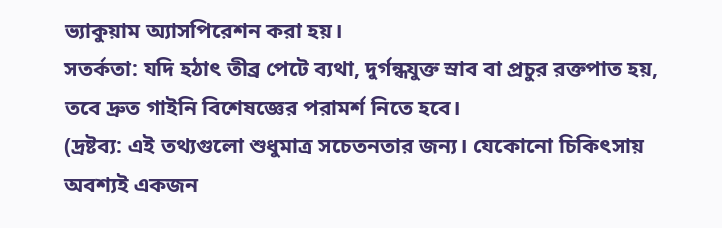ভ্যাকুয়াম অ্যাসপিরেশন করা হয়।
সতর্কতা: যদি হঠাৎ তীব্র পেটে ব্যথা, দুর্গন্ধযুক্ত স্রাব বা প্রচুর রক্তপাত হয়, তবে দ্রুত গাইনি বিশেষজ্ঞের পরামর্শ নিতে হবে।
(দ্রষ্টব্য: এই তথ্যগুলো শুধুমাত্র সচেতনতার জন্য। যেকোনো চিকিৎসায় অবশ্যই একজন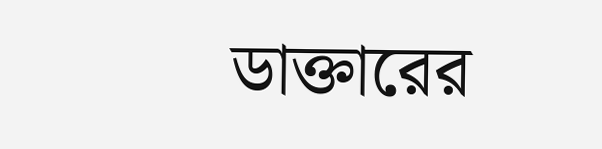ডাক্তারের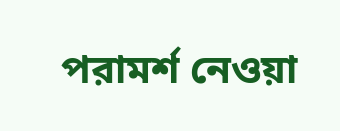পরামর্শ নেওয়া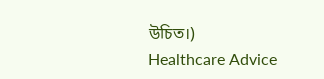উচিত।)
Healthcare Advice